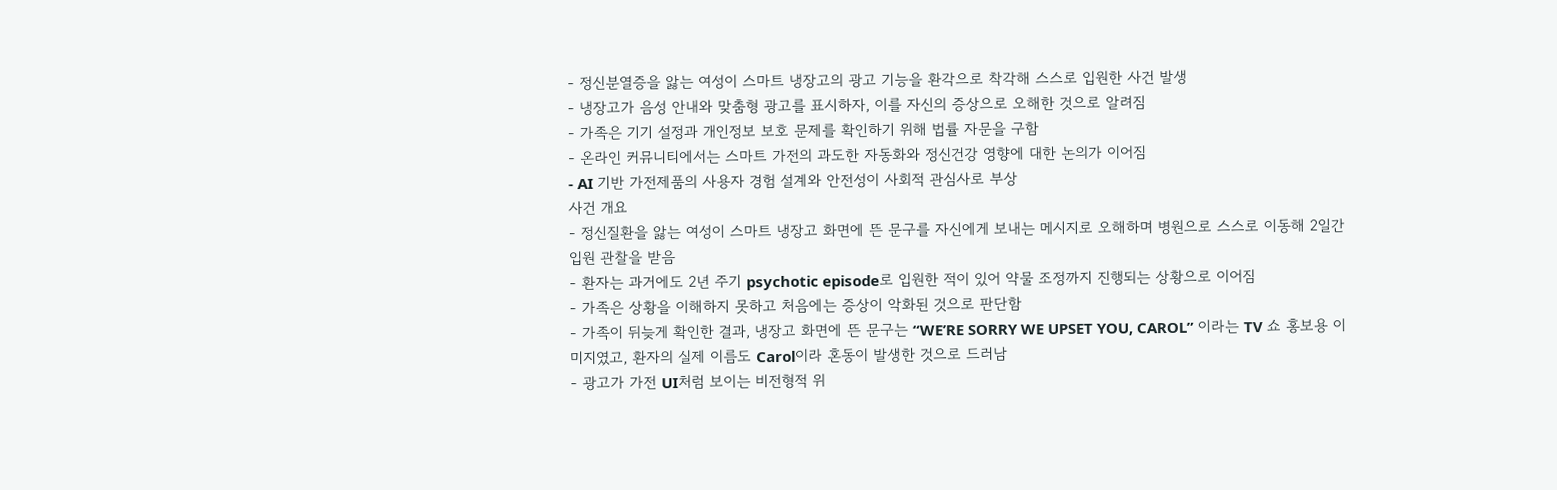- 정신분열증을 앓는 여성이 스마트 냉장고의 광고 기능을 환각으로 착각해 스스로 입원한 사건 발생
- 냉장고가 음성 안내와 맞춤형 광고를 표시하자, 이를 자신의 증상으로 오해한 것으로 알려짐
- 가족은 기기 설정과 개인정보 보호 문제를 확인하기 위해 법률 자문을 구함
- 온라인 커뮤니티에서는 스마트 가전의 과도한 자동화와 정신건강 영향에 대한 논의가 이어짐
- AI 기반 가전제품의 사용자 경험 설계와 안전성이 사회적 관심사로 부상
사건 개요
- 정신질환을 앓는 여성이 스마트 냉장고 화면에 뜬 문구를 자신에게 보내는 메시지로 오해하며 병원으로 스스로 이동해 2일간 입원 관찰을 받음
- 환자는 과거에도 2년 주기 psychotic episode로 입원한 적이 있어 약물 조정까지 진행되는 상황으로 이어짐
- 가족은 상황을 이해하지 못하고 처음에는 증상이 악화된 것으로 판단함
- 가족이 뒤늦게 확인한 결과, 냉장고 화면에 뜬 문구는 “WE’RE SORRY WE UPSET YOU, CAROL” 이라는 TV 쇼 홍보용 이미지였고, 환자의 실제 이름도 Carol이라 혼동이 발생한 것으로 드러남
- 광고가 가전 UI처럼 보이는 비전형적 위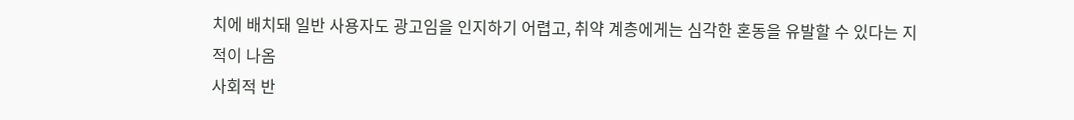치에 배치돼 일반 사용자도 광고임을 인지하기 어렵고, 취약 계층에게는 심각한 혼동을 유발할 수 있다는 지적이 나옴
사회적 반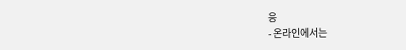응
- 온라인에서는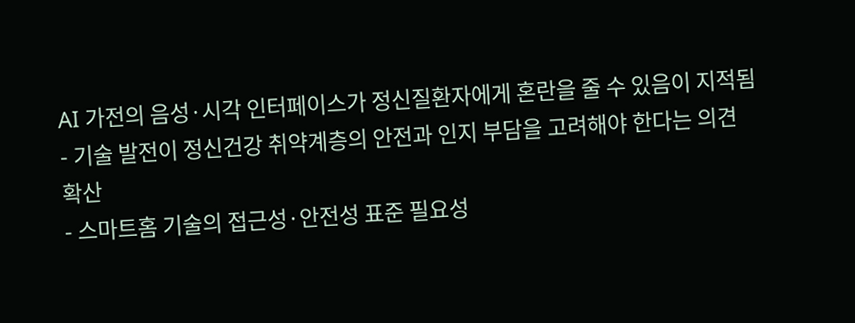AI 가전의 음성·시각 인터페이스가 정신질환자에게 혼란을 줄 수 있음이 지적됨
- 기술 발전이 정신건강 취약계층의 안전과 인지 부담을 고려해야 한다는 의견 확산
- 스마트홈 기술의 접근성·안전성 표준 필요성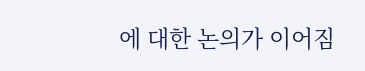에 대한 논의가 이어짐